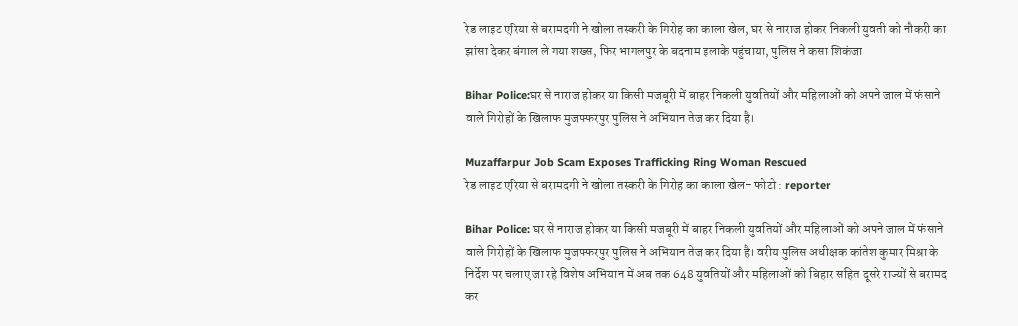रेड लाइट एरिया से बरामदगी ने खोला तस्करी के गिरोह का काला खेल, घर से नाराज होकर निकली युवती को नौकरी का झांसा देकर बंगाल ले गया शख्स, फिर भागलपुर के बदनाम इलाके पहुंचाया, पुलिस ने कसा शिकंजा

Bihar Police:घर से नाराज होकर या किसी मजबूरी में बाहर निकली युवतियों और महिलाओं को अपने जाल में फंसाने वाले गिरोहों के खिलाफ मुजफ्फरपुर पुलिस ने अभियान तेज कर दिया है।

Muzaffarpur Job Scam Exposes Trafficking Ring Woman Rescued
रेड लाइट एरिया से बरामदगी ने खोला तस्करी के गिरोह का काला खेल- फोटो : reporter

Bihar Police: घर से नाराज होकर या किसी मजबूरी में बाहर निकली युवतियों और महिलाओं को अपने जाल में फंसाने वाले गिरोहों के खिलाफ मुजफ्फरपुर पुलिस ने अभियान तेज कर दिया है। वरीय पुलिस अधीक्षक कांतेश कुमार मिश्रा के निर्देश पर चलाए जा रहे विशेष अभियान में अब तक 648 युवतियों और महिलाओं को बिहार सहित दूसरे राज्यों से बरामद कर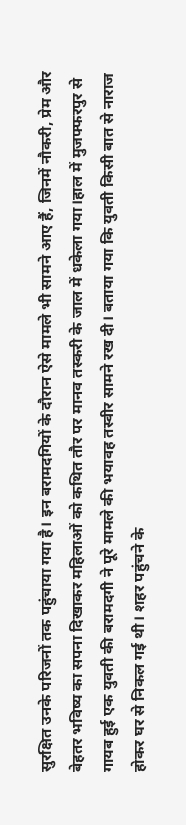सुरक्षित उनके परिजनों तक पहुंचाया गया है। इन बरामदगियों के दौरान ऐसे मामले भी सामने आए हैं, जिनमें नौकरी, प्रेम और बेहतर भविष्य का सपना दिखाकर महिलाओं को कथित तौर पर मानव तस्करी के जाल में धकेला गया।हाल में मुजफ्फरपुर से गायब हुई एक युवती की बरामदगी ने पूरे मामले की भयावह तस्वीर सामने रख दी। बताया गया कि युवती किसी बात से नाराज होकर घर से निकल गई थी। शहर पहुंचने के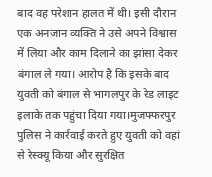बाद वह परेशान हालत में थी। इसी दौरान एक अनजान व्यक्ति ने उसे अपने विश्वास में लिया और काम दिलाने का झांसा देकर बंगाल ले गया। आरोप है कि इसके बाद युवती को बंगाल से भागलपुर के रेड लाइट इलाके तक पहुंचा दिया गया।मुजफ्फरपुर पुलिस ने कार्रवाई करते हुए युवती को वहां से रेस्क्यू किया और सुरक्षित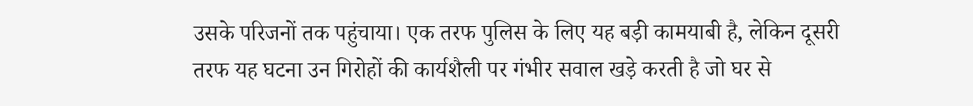उसके परिजनों तक पहुंचाया। एक तरफ पुलिस के लिए यह बड़ी कामयाबी है, लेकिन दूसरी तरफ यह घटना उन गिरोहों की कार्यशैली पर गंभीर सवाल खड़े करती है जो घर से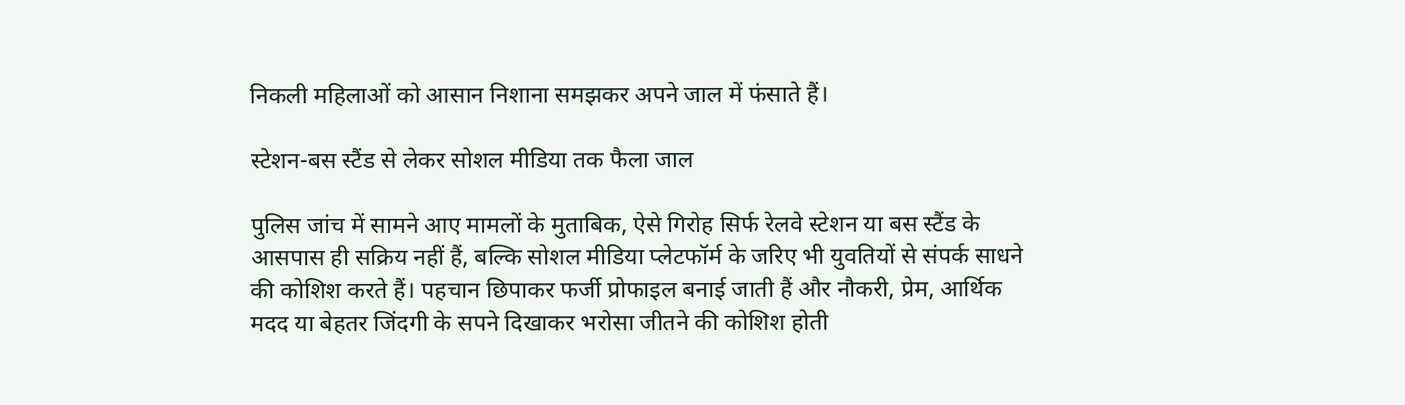निकली महिलाओं को आसान निशाना समझकर अपने जाल में फंसाते हैं।

स्टेशन-बस स्टैंड से लेकर सोशल मीडिया तक फैला जाल

पुलिस जांच में सामने आए मामलों के मुताबिक, ऐसे गिरोह सिर्फ रेलवे स्टेशन या बस स्टैंड के आसपास ही सक्रिय नहीं हैं, बल्कि सोशल मीडिया प्लेटफॉर्म के जरिए भी युवतियों से संपर्क साधने की कोशिश करते हैं। पहचान छिपाकर फर्जी प्रोफाइल बनाई जाती हैं और नौकरी, प्रेम, आर्थिक मदद या बेहतर जिंदगी के सपने दिखाकर भरोसा जीतने की कोशिश होती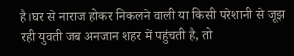है।घर से नाराज होकर निकलने वाली या किसी परेशानी से जूझ रही युवती जब अनजान शहर में पहुंचती है, तो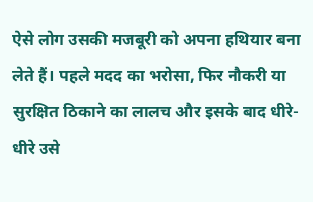ऐसे लोग उसकी मजबूरी को अपना हथियार बना लेते हैं। पहले मदद का भरोसा, फिर नौकरी या सुरक्षित ठिकाने का लालच और इसके बाद धीरे-धीरे उसे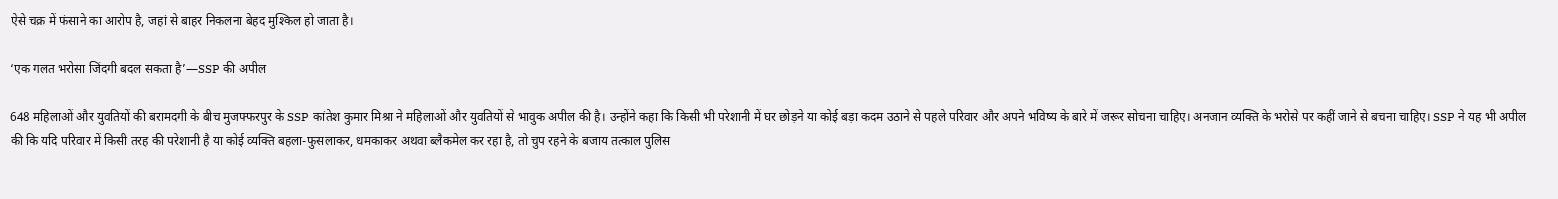ऐसे चक्र में फंसाने का आरोप है, जहां से बाहर निकलना बेहद मुश्किल हो जाता है।

‘एक गलत भरोसा जिंदगी बदल सकता है’—SSP की अपील

648 महिलाओं और युवतियों की बरामदगी के बीच मुजफ्फरपुर के SSP कांतेश कुमार मिश्रा ने महिलाओं और युवतियों से भावुक अपील की है। उन्होंने कहा कि किसी भी परेशानी में घर छोड़ने या कोई बड़ा कदम उठाने से पहले परिवार और अपने भविष्य के बारे में जरूर सोचना चाहिए। अनजान व्यक्ति के भरोसे पर कहीं जाने से बचना चाहिए। SSP ने यह भी अपील की कि यदि परिवार में किसी तरह की परेशानी है या कोई व्यक्ति बहला-फुसलाकर, धमकाकर अथवा ब्लैकमेल कर रहा है, तो चुप रहने के बजाय तत्काल पुलिस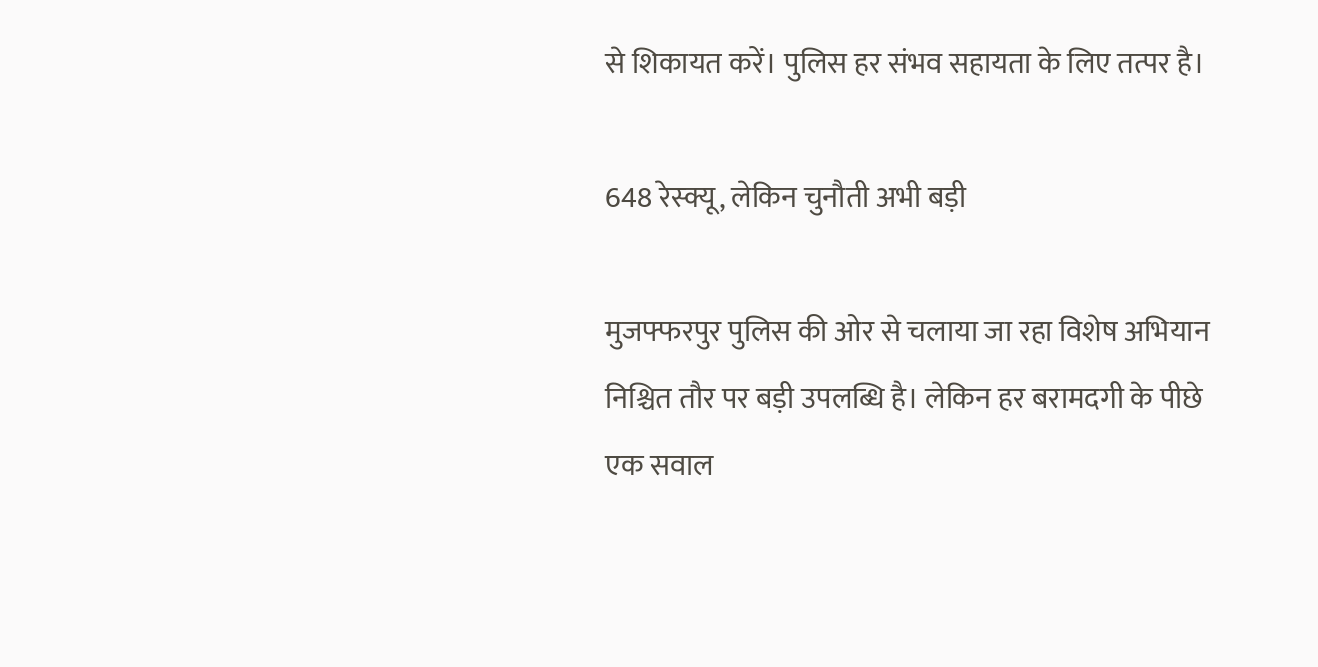से शिकायत करें। पुलिस हर संभव सहायता के लिए तत्पर है।

648 रेस्क्यू, लेकिन चुनौती अभी बड़ी

मुजफ्फरपुर पुलिस की ओर से चलाया जा रहा विशेष अभियान निश्चित तौर पर बड़ी उपलब्धि है। लेकिन हर बरामदगी के पीछे एक सवाल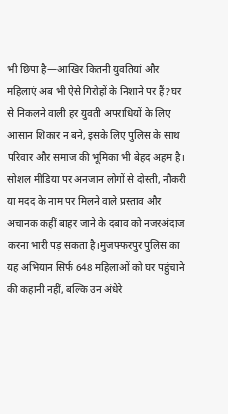भी छिपा है—आखिर कितनी युवतियां और महिलाएं अब भी ऐसे गिरोहों के निशाने पर हैं?घर से निकलने वाली हर युवती अपराधियों के लिए आसान शिकार न बने, इसके लिए पुलिस के साथ परिवार और समाज की भूमिका भी बेहद अहम है। सोशल मीडिया पर अनजान लोगों से दोस्ती, नौकरी या मदद के नाम पर मिलने वाले प्रस्ताव और अचानक कहीं बाहर जाने के दबाव को नजरअंदाज करना भारी पड़ सकता है।मुजफ्फरपुर पुलिस का यह अभियान सिर्फ 648 महिलाओं को घर पहुंचाने की कहानी नहीं, बल्कि उन अंधेरे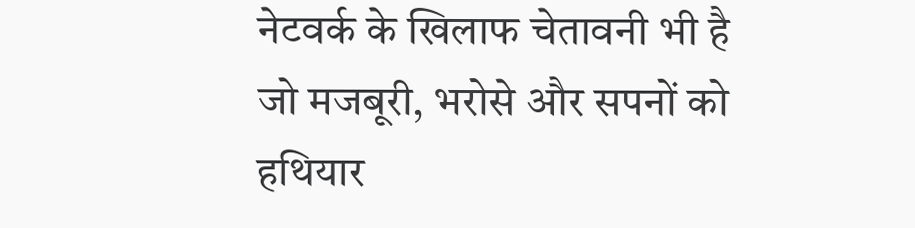नेटवर्क के खिलाफ चेतावनी भी है जो मजबूरी, भरोसे और सपनों को हथियार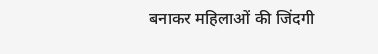बनाकर महिलाओं की जिंदगी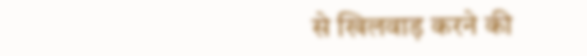से खिलवाड़ करने की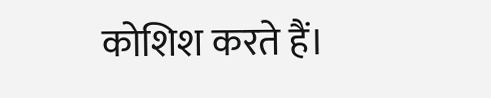कोशिश करते हैं।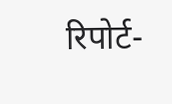रिपोर्ट-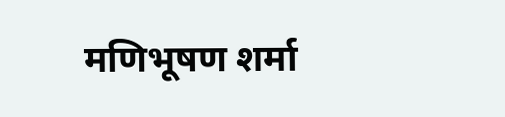मणिभूषण शर्मा